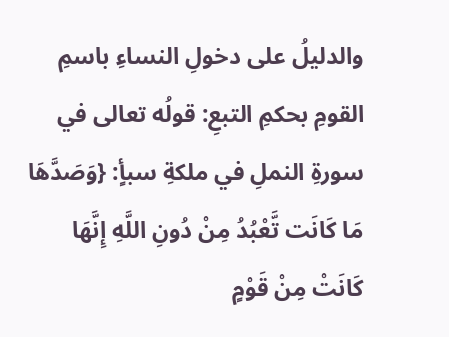والدليلُ على دخولِ النساءِ باسمِ القومِ بحكمِ التبعِ: قولُه تعالى في سورةِ النملِ في ملكةِ سبأٍ: {وَصَدَّهَا مَا كَانَت تَّعْبُدُ مِنْ دُونِ اللَّهِ إِنَّهَا كَانَتْ مِنْ قَوْمٍ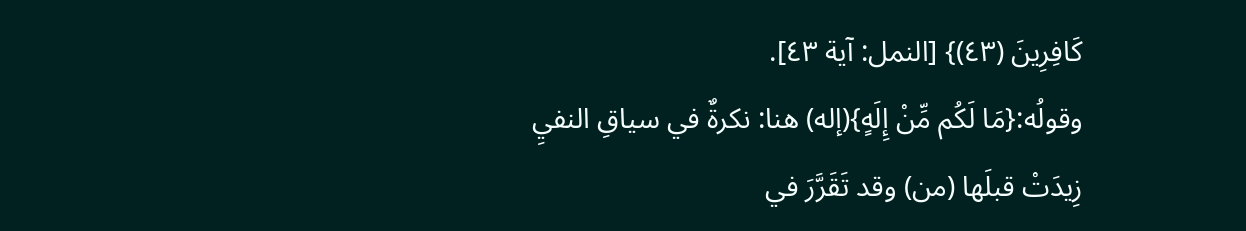كَافِرِينَ (٤٣)} [النمل: آية ٤٣].
وقولُه:{مَا لَكُم مِّنْ إِلَهٍ}(إله) هنا: نكرةٌ في سياقِ النفيِ زِيدَتْ قبلَها (من) وقد تَقَرَّرَ في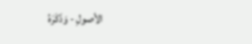الأصولِ - وَذَكَرَهُ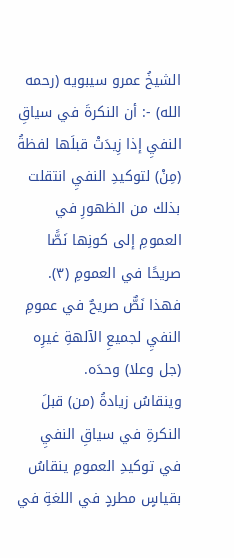الشيخُ عمرو سيبويه (رحمه الله) -: أن النكرةَ في سياقِ النفيِ إذا زِيدَتْ قبلَها لفظةُ (مِنْ) لتوكيدِ النفيِ انتقلت بذلك من الظهورِ في العمومِ إلى كونِها نَصًّا صريحًا في العمومِ (٣). فهذا نَصٌّ صريحٌ في عمومِ النفيِ لجميعِ الآلهةِ غيرِه (جل وعلا) وحدَه.
وينقاسُ زيادةُ (من) قبلَ النكرةِ في سياقِ النفيِ في توكيدِ العمومِ ينقاسُ بقياسٍ مطردٍ في اللغةِ في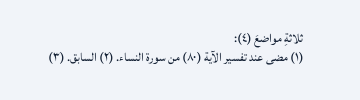ثلاثةِ مواضعَ (٤):
(١) مضى عند تفسير الآية (٨٠) من سورة النساء. (٢) السابق. (٣)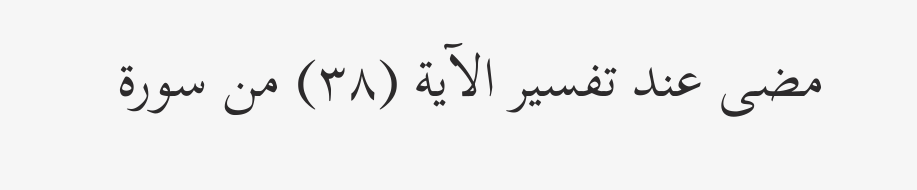مضى عند تفسير الآية (٣٨) من سورة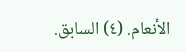الأنعام. (٤) السابق.